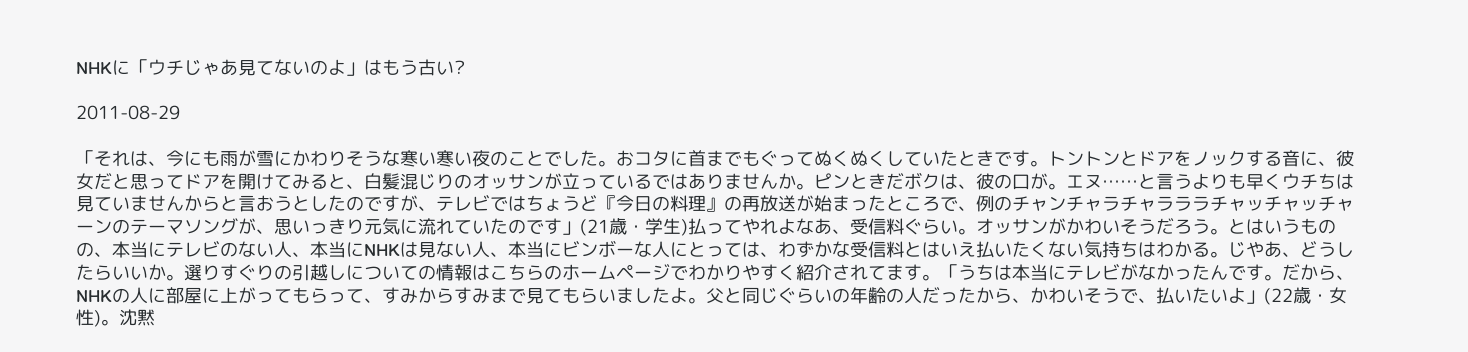NHKに「ウチじゃあ見てないのよ」はもう古い?

2011-08-29

「それは、今にも雨が雪にかわりそうな寒い寒い夜のことでした。おコタに首までもぐってぬくぬくしていたときです。トントンとドアをノックする音に、彼女だと思ってドアを開けてみると、白髪混じりのオッサンが立っているではありませんか。ピンときだボクは、彼の口が。エヌ……と言うよりも早くウチちは見ていませんからと言おうとしたのですが、テレビではちょうど『今日の料理』の再放送が始まったところで、例のチャンチャラチャラララチャッチャッチャーンのテーマソングが、思いっきり元気に流れていたのです」(21歳・学生)払ってやれよなあ、受信料ぐらい。オッサンがかわいそうだろう。とはいうものの、本当にテレビのない人、本当にNHKは見ない人、本当にビンボーな人にとっては、わずかな受信料とはいえ払いたくない気持ちはわかる。じやあ、どうしたらいいか。選りすぐりの引越しについての情報はこちらのホームページでわかりやすく紹介されてます。「うちは本当にテレビがなかったんです。だから、NHKの人に部屋に上がってもらって、すみからすみまで見てもらいましたよ。父と同じぐらいの年齢の人だったから、かわいそうで、払いたいよ」(22歳・女性)。沈黙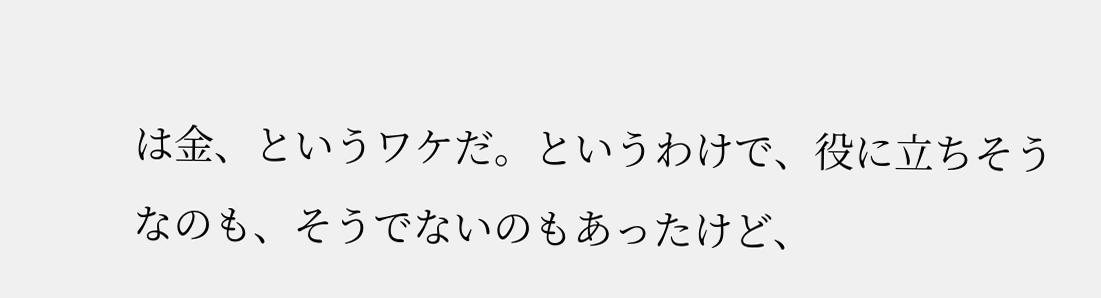は金、というワケだ。というわけで、役に立ちそうなのも、そうでないのもあったけど、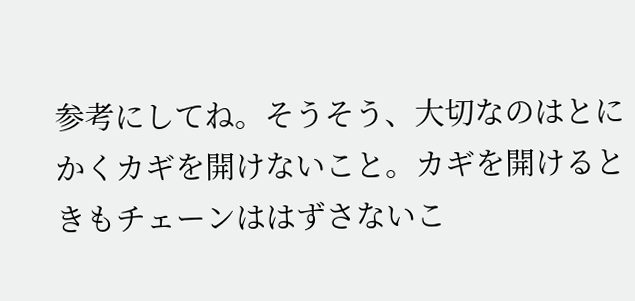参考にしてね。そうそう、大切なのはとにかくカギを開けないこと。カギを開けるときもチェーンははずさないこ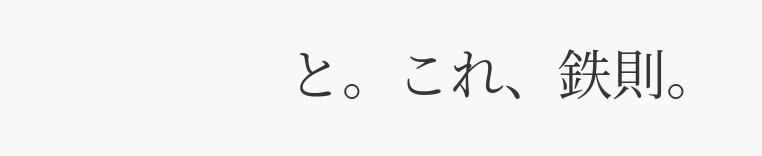と。これ、鉄則。